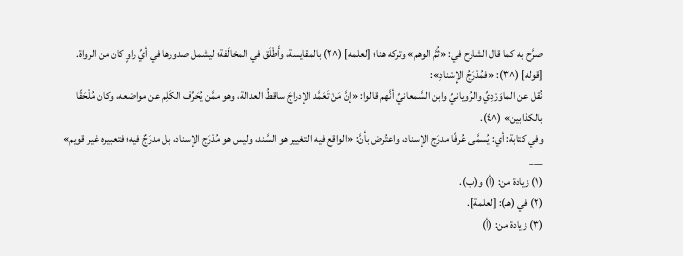صرَّح به كما قال الشارح في: «ثُمَّ الوهم» وتركه هنا؛ [لعلمه] (^٢) بالمقايسة، وأَطْلَق في المخالَفة؛ ليشمل صدورها في أيِّ راوٍ كان من الرواة.
[قوله] (^٣): «فمُدْرَجُ الإِسْنادِ»:
نُقل عن الماوَرْدِيِّ والرُويانيِّ وابن السَّمعانيِّ أنَّهم قالوا: «إنَّ مَنْ تَعَمَّد الإدراجَ ساقطُ العدالة، وهو ممَّن يُحَرِّف الكَلِم عن مواضعه، وكان مُلْحَقًا بالكذابين» (^٤).
وفي كتابة: أي: يُسمَّى عُرفًا مدرَج الإسناد، واعتُرض بأنَّ: «الواقع فيه التغيير هو السَّند، وليس هو مُدْرَج الإسناد، بل مدرَجٌ فيه؛ فتعبيره غير قويم»
___
(١) زيادة من: (أ) و(ب).
(٢) في (هـ): [لعلمة].
(٣) زيادة من: (أ)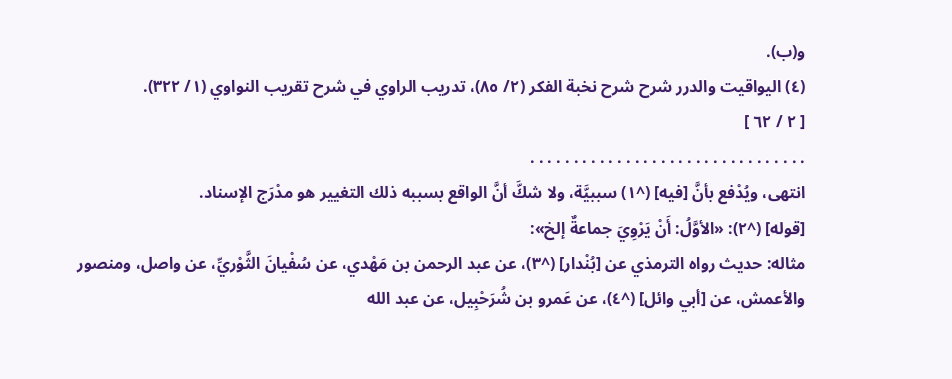و(ب).
(٤) اليواقيت والدرر شرح شرح نخبة الفكر (٢/ ٨٥)، تدريب الراوي في شرح تقريب النواوي (١/ ٣٢٢).
[ ٢ / ٦٢ ]
. . . . . . . . . . . . . . . . . . . . . . . . . . . . . . . .
انتهى، ويُدْفع بأنَّ [فيه] (^١) سببيَّة، ولا شكَّ أنَّ الواقع بسببه ذلك التغيير هو مدْرَج الإسناد.
[قوله] (^٢): «الأوَّلُ: أَنْ يَرْوِيَ جماعةٌ إلخ»:
مثاله: حديث رواه الترمذي عن [بُنْدار] (^٣)، عن عبد الرحمن بن مَهْدي، عن سُفْيانَ الثَّوْريِّ، عن واصل، ومنصور والأعمش، عن [أبي وائل] (^٤)، عن عَمرو بن شُرَحْبِيل، عن عبد الله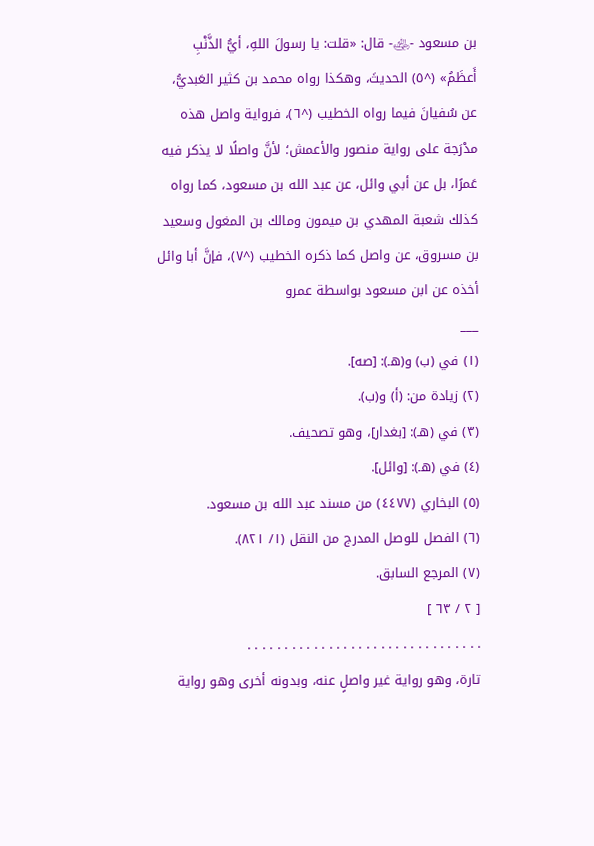بن مسعود -﵁- قال: «قلت: يا رسولَ اللهِ، أيُّ الذَّنْبِ أَعظَمُ» (^٥) الحديثَ، وهكذا رواه محمد بن كثير العَبديُّ، عن سُفيانَ فيما رواه الخطيب (^٦)، فرواية واصل هذه مدْرَجة على رواية منصور والأعمش؛ لأنَّ واصلًا لا يذكر فيه عَمرًا، بل عن أبي وائل، عن عبد الله بن مسعود، كما رواه كذلك شعبة المهدي بن ميمون ومالك بن المغول وسعيد بن مسروق، عن واصل كما ذكره الخطيب (^٧)، فإنَّ أبا وائل أخذه عن ابن مسعود بواسطة عمرو
___
(١) في (ب) و(هـ): [صه].
(٢) زيادة من: (أ) و(ب).
(٣) في (هـ): [بغدار]، وهو تصحيف.
(٤) في (هـ): [وائل].
(٥) البخاري (٤٤٧٧) من مسند عبد الله بن مسعود.
(٦) الفصل للوصل المدرج من النقل (١/ ٨٢١).
(٧) المرجع السابق.
[ ٢ / ٦٣ ]
. . . . . . . . . . . . . . . . . . . . . . . . . . . . . . . .
تارة، وهو رواية غير واصلٍ عنه، وبدونه أخرى وهو رواية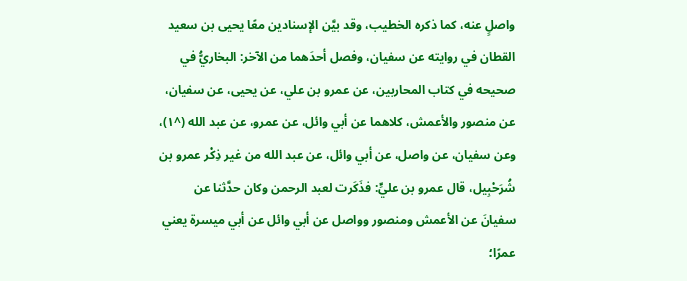واصلٍ عنه، كما ذكره الخطيب، وقد بيَّن الإسنادين معًا يحيى بن سعيد القطان في روايته عن سفيان، وفصل أحدَهما من الآخر: البخاريُّ في صحيحه في كتاب المحاربين، عن عمرو بن علي، عن يحيى، عن سفيان، عن منصور والأعمش، كلاهما عن أبي وائل، عن عمرو، عن عبد الله (^١)، وعن سفيان، عن واصل، عن أبي وائل، عن عبد الله من غير ذِكْر عمرو بن شُرَحْبِيل، قال عمرو بن عليٍّ: فذَكَرت لعبد الرحمن وكان حدَّثنا عن سفيانَ عن الأعمش ومنصور وواصل عن أبي وائل عن أبي ميسرة يعني عمرًا؛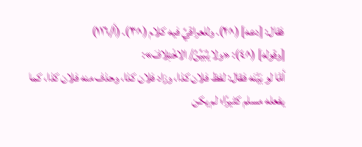فقال: [دعه] (^٢). وللعراقيِّ فيه كلام (^٣). (أ/١١٦)
[وقوله] (^٤): «ولا يُبَيِّنُ/ الاخْتِلافَ»:
أمَّا لو بَيَّنَه فقال: لفظ فلان كذا، وزاد فلان كذا، وحذف منه فلان كذا، كما يفعله مسلم كثيرًا؛ لم يكن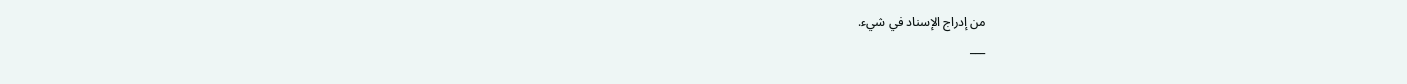من إدراج الإسناد في شيء.
___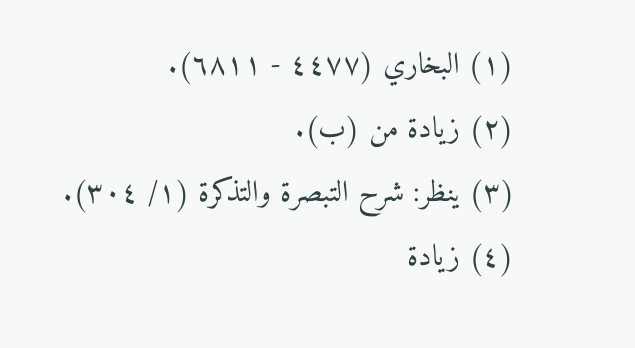(١) البخاري (٤٤٧٧ - ٦٨١١).
(٢) زيادة من (ب).
(٣) ينظر: شرح التبصرة والتذكرة (١/ ٣٠٤).
(٤) زيادة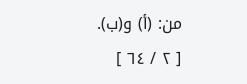من: (أ) و(ب).
[ ٢ / ٦٤ ]